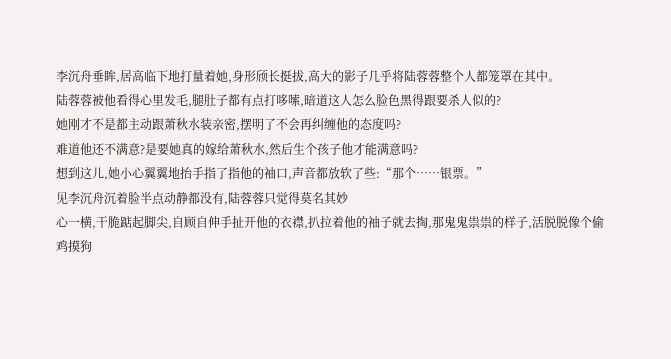李沉舟垂眸,居高临下地打量着她,身形颀长挺拔,高大的影子几乎将陆蓉蓉整个人都笼罩在其中。
陆蓉蓉被他看得心里发毛,腿肚子都有点打哆嗦,暗道这人怎么脸色黑得跟要杀人似的?
她刚才不是都主动跟萧秋水装亲密,摆明了不会再纠缠他的态度吗?
难道他还不满意?是要她真的嫁给萧秋水,然后生个孩子他才能满意吗?
想到这儿,她小心翼翼地抬手指了指他的袖口,声音都放软了些:“那个……银票。”
见李沉舟沉着脸半点动静都没有,陆蓉蓉只觉得莫名其妙
心一横,干脆踮起脚尖,自顾自伸手扯开他的衣襟,扒拉着他的袖子就去掏,那鬼鬼祟祟的样子,活脱脱像个偷鸡摸狗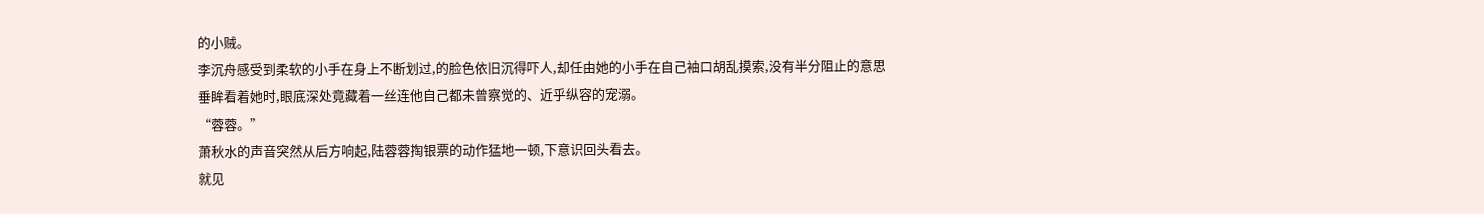的小贼。
李沉舟感受到柔软的小手在身上不断划过,的脸色依旧沉得吓人,却任由她的小手在自己袖口胡乱摸索,没有半分阻止的意思
垂眸看着她时,眼底深处竟藏着一丝连他自己都未曾察觉的、近乎纵容的宠溺。
“蓉蓉。”
萧秋水的声音突然从后方响起,陆蓉蓉掏银票的动作猛地一顿,下意识回头看去。
就见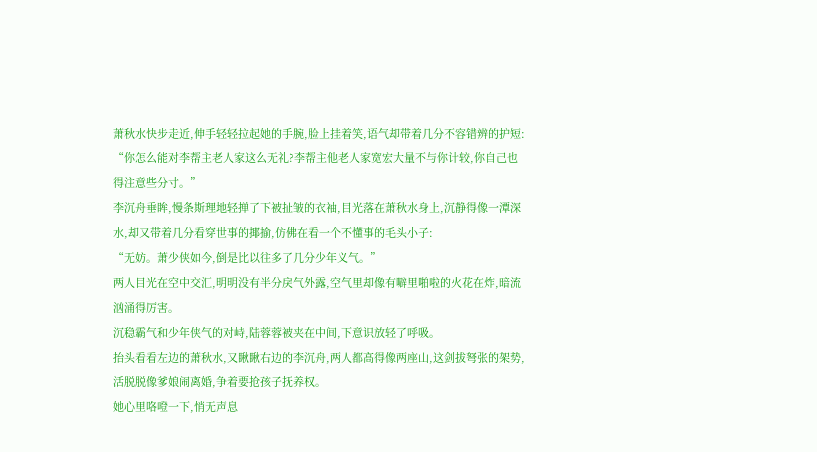萧秋水快步走近,伸手轻轻拉起她的手腕,脸上挂着笑,语气却带着几分不容错辨的护短:
“你怎么能对李帮主老人家这么无礼?李帮主他老人家宽宏大量不与你计较,你自己也得注意些分寸。”
李沉舟垂眸,慢条斯理地轻掸了下被扯皱的衣袖,目光落在萧秋水身上,沉静得像一潭深水,却又带着几分看穿世事的揶揄,仿佛在看一个不懂事的毛头小子:
“无妨。萧少侠如今,倒是比以往多了几分少年义气。”
两人目光在空中交汇,明明没有半分戾气外露,空气里却像有噼里啪啦的火花在炸,暗流汹涌得厉害。
沉稳霸气和少年侠气的对峙,陆蓉蓉被夹在中间,下意识放轻了呼吸。
抬头看看左边的萧秋水,又瞅瞅右边的李沉舟,两人都高得像两座山,这剑拔弩张的架势,活脱脱像爹娘闹离婚,争着要抢孩子抚养权。
她心里咯噔一下,悄无声息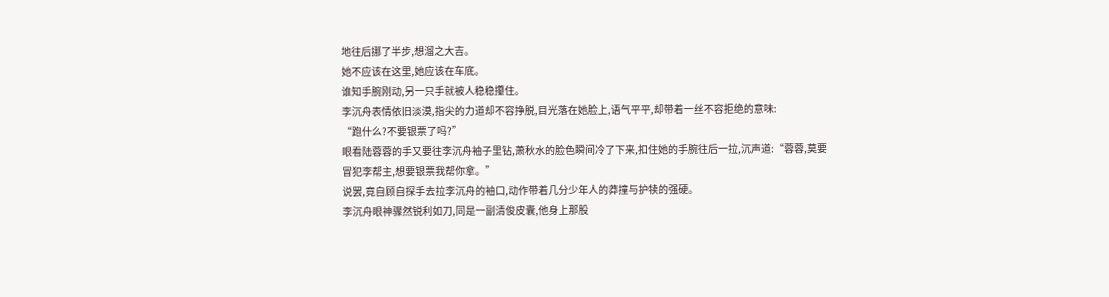地往后挪了半步,想溜之大吉。
她不应该在这里,她应该在车底。
谁知手腕刚动,另一只手就被人稳稳攥住。
李沉舟表情依旧淡漠,指尖的力道却不容挣脱,目光落在她脸上,语气平平,却带着一丝不容拒绝的意味:
“跑什么?不要银票了吗?”
眼看陆蓉蓉的手又要往李沉舟袖子里钻,萧秋水的脸色瞬间冷了下来,扣住她的手腕往后一拉,沉声道:“蓉蓉,莫要冒犯李帮主,想要银票我帮你拿。”
说罢,竟自顾自探手去拉李沉舟的袖口,动作带着几分少年人的莽撞与护犊的强硬。
李沉舟眼神骤然锐利如刀,同是一副清俊皮囊,他身上那股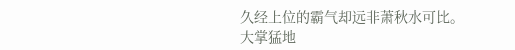久经上位的霸气却远非萧秋水可比。
大掌猛地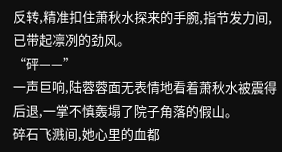反转,精准扣住萧秋水探来的手腕,指节发力间,已带起凛冽的劲风。
“砰——”
一声巨响,陆蓉蓉面无表情地看着萧秋水被震得后退,一掌不慎轰塌了院子角落的假山。
碎石飞溅间,她心里的血都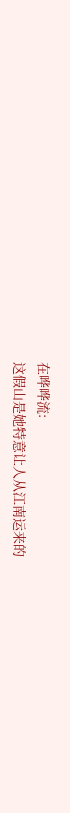在哗哗流:
这假山是她特意让人从江南运来的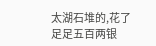太湖石堆的,花了足足五百两银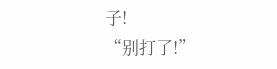子!
“别打了!”